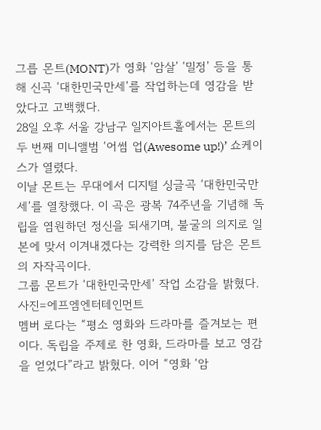그릅 몬트(MONT)가 영화 ‘암살’ ‘밀정’ 등을 통해 신곡 ‘대한민국만세’를 작업하는데 영감을 받았다고 고백했다.
28일 오후 서울 강남구 일지아트홀에서는 몬트의 두 번째 미니앨범 ‘어썸 업(Awesome up!)’ 쇼케이스가 열렸다.
이날 몬트는 무대에서 디지털 싱글곡 ‘대한민국만세’를 열창했다. 이 곡은 광복 74주년을 기념해 독립을 염원하던 정신을 되새기며, 불굴의 의지로 일본에 맞서 이겨내겠다는 강력한 의지를 담은 몬트의 자작곡이다.
그룹 몬트가 ‘대한민국만세’ 작업 소감을 밝혔다. 사진=에프엠엔터테인먼트
멤버 로다는 “평소 영화와 드라마를 즐겨보는 편이다. 독립을 주제로 한 영화, 드라마를 보고 영감을 얻었다”라고 밝혔다. 이어 “영화 ‘암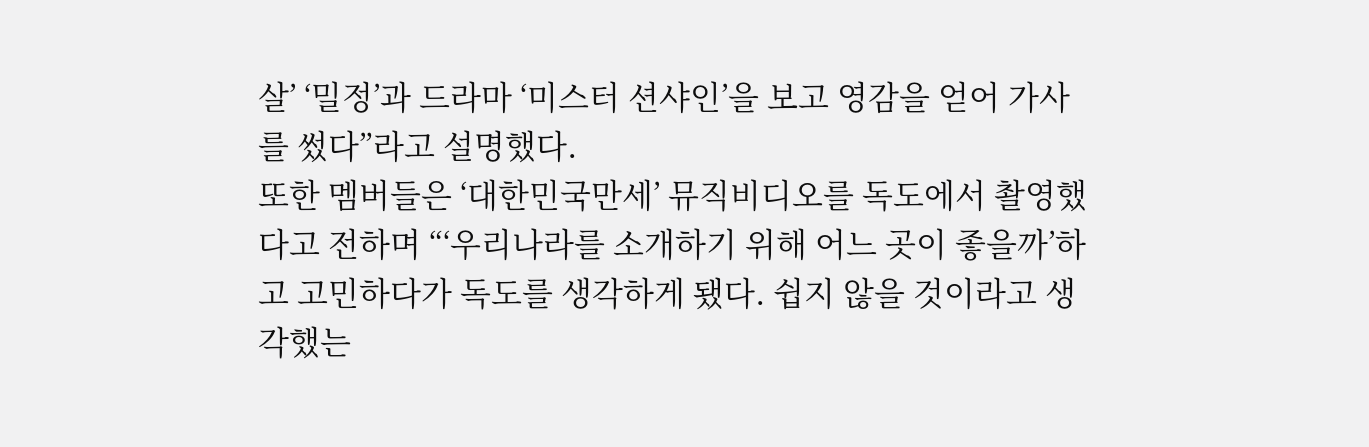살’ ‘밀정’과 드라마 ‘미스터 션샤인’을 보고 영감을 얻어 가사를 썼다”라고 설명했다.
또한 멤버들은 ‘대한민국만세’ 뮤직비디오를 독도에서 촬영했다고 전하며 “‘우리나라를 소개하기 위해 어느 곳이 좋을까’하고 고민하다가 독도를 생각하게 됐다. 쉽지 않을 것이라고 생각했는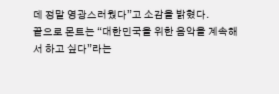데 정말 영광스러웠다”고 소감을 밝혔다.
끝으로 몬트는 “대한민국을 위한 음악을 계속해서 하고 싶다”라는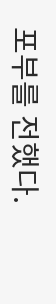포부를 전했다.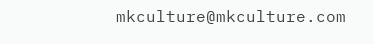mkculture@mkculture.com